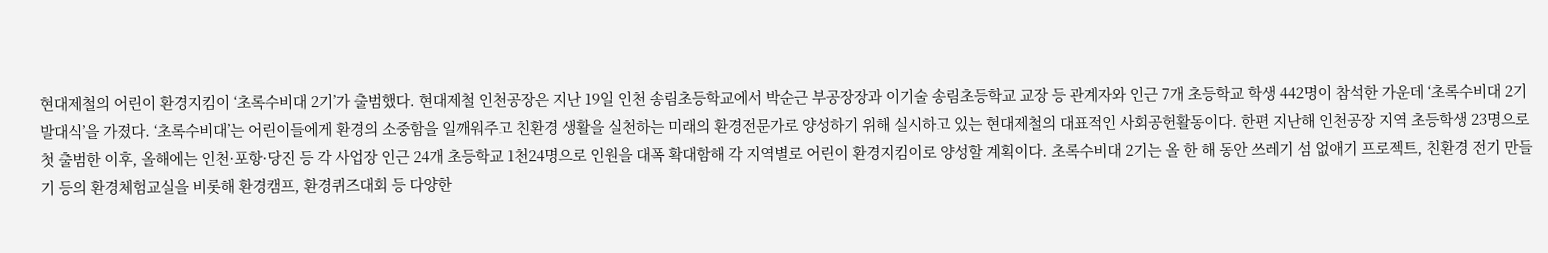현대제철의 어린이 환경지킴이 ‘초록수비대 2기’가 출범했다. 현대제철 인천공장은 지난 19일 인천 송림초등학교에서 박순근 부공장장과 이기술 송림초등학교 교장 등 관계자와 인근 7개 초등학교 학생 442명이 참석한 가운데 ‘초록수비대 2기 발대식’을 가졌다. ‘초록수비대’는 어린이들에게 환경의 소중함을 일깨워주고 친환경 생활을 실천하는 미래의 환경전문가로 양성하기 위해 실시하고 있는 현대제철의 대표적인 사회공헌활동이다. 한편 지난해 인천공장 지역 초등학생 23명으로 첫 출범한 이후, 올해에는 인천·포항·당진 등 각 사업장 인근 24개 초등학교 1천24명으로 인원을 대폭 확대함해 각 지역별로 어린이 환경지킴이로 양성할 계획이다. 초록수비대 2기는 올 한 해 동안 쓰레기 섬 없애기 프로젝트, 친환경 전기 만들기 등의 환경체험교실을 비롯해 환경캠프, 환경퀴즈대회 등 다양한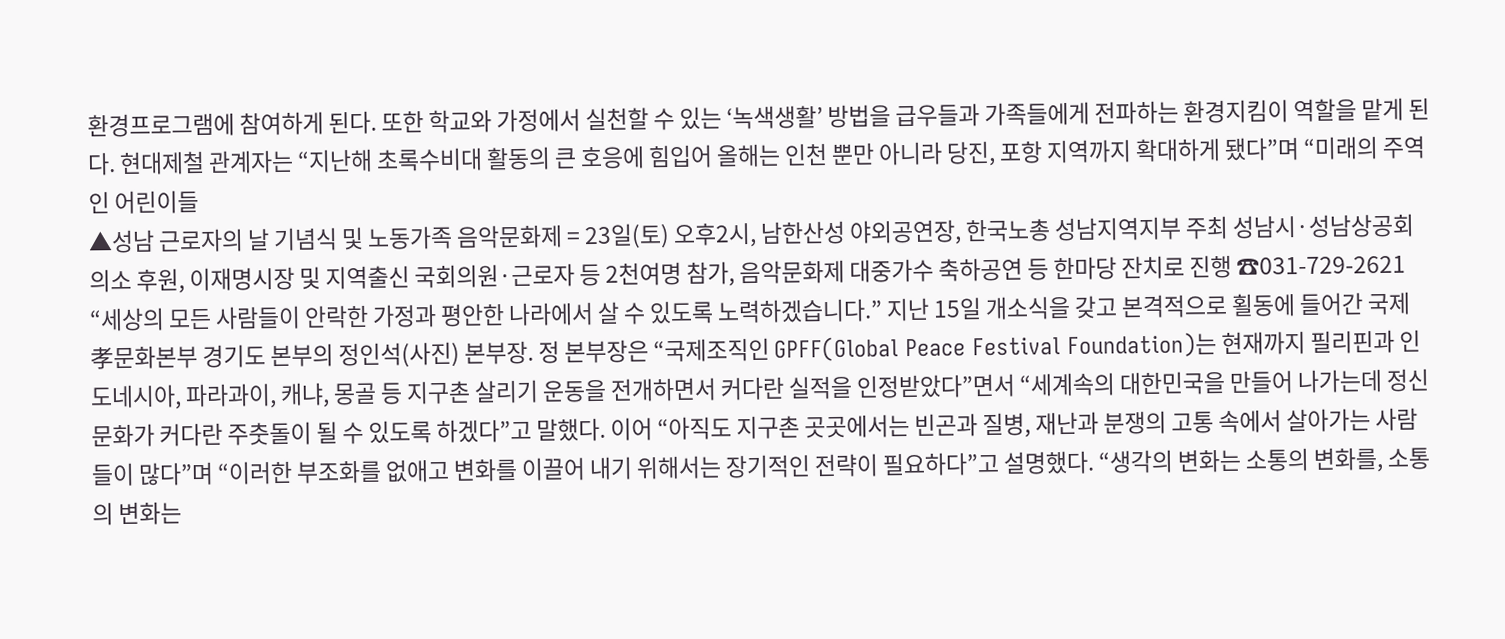환경프로그램에 참여하게 된다. 또한 학교와 가정에서 실천할 수 있는 ‘녹색생활’ 방법을 급우들과 가족들에게 전파하는 환경지킴이 역할을 맡게 된다. 현대제철 관계자는 “지난해 초록수비대 활동의 큰 호응에 힘입어 올해는 인천 뿐만 아니라 당진, 포항 지역까지 확대하게 됐다”며 “미래의 주역인 어린이들
▲성남 근로자의 날 기념식 및 노동가족 음악문화제 = 23일(토) 오후2시, 남한산성 야외공연장, 한국노총 성남지역지부 주최 성남시·성남상공회의소 후원, 이재명시장 및 지역출신 국회의원·근로자 등 2천여명 참가, 음악문화제 대중가수 축하공연 등 한마당 잔치로 진행 ☎031-729-2621
“세상의 모든 사람들이 안락한 가정과 평안한 나라에서 살 수 있도록 노력하겠습니다.” 지난 15일 개소식을 갖고 본격적으로 횔동에 들어간 국제 孝문화본부 경기도 본부의 정인석(사진) 본부장. 정 본부장은 “국제조직인 GPFF(Global Peace Festival Foundation)는 현재까지 필리핀과 인도네시아, 파라과이, 캐냐, 몽골 등 지구촌 살리기 운동을 전개하면서 커다란 실적을 인정받았다”면서 “세계속의 대한민국을 만들어 나가는데 정신문화가 커다란 주춧돌이 될 수 있도록 하겠다”고 말했다. 이어 “아직도 지구촌 곳곳에서는 빈곤과 질병, 재난과 분쟁의 고통 속에서 살아가는 사람들이 많다”며 “이러한 부조화를 없애고 변화를 이끌어 내기 위해서는 장기적인 전략이 필요하다”고 설명했다. “생각의 변화는 소통의 변화를, 소통의 변화는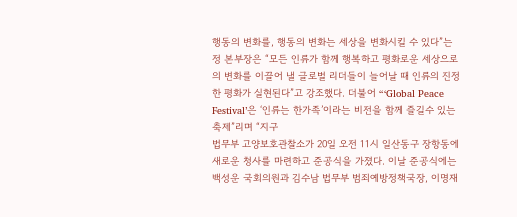행동의 변화를, 행동의 변화는 세상을 변화시킬 수 있다”는 정 본부장은 “모든 인류가 함께 행복하고 평화로운 세상으로의 변화를 이끌어 낼 글로벌 리더들이 늘어날 때 인류의 진정한 평화가 실현된다”고 강조했다. 더불어 “‘Global Peace Festival’은 ‘인류는 한가족’이라는 비전을 함께 즐길수 있는 축제”리며 “지구
법무부 고양보호관찰소가 20일 오전 11시 일산동구 장항동에 새로운 청사를 마련하고 준공식을 가졌다. 이날 준공식에는 백성운 국회의원과 김수남 법무부 범죄예방정책국장, 이명재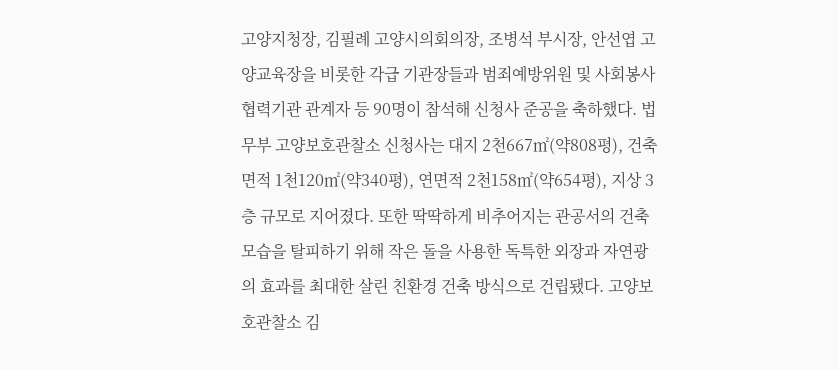고양지청장, 김필례 고양시의회의장, 조병석 부시장, 안선엽 고양교육장을 비롯한 각급 기관장들과 범죄예방위원 및 사회봉사협력기관 관계자 등 90명이 참석해 신청사 준공을 축하했다. 법무부 고양보호관찰소 신청사는 대지 2천667㎡(약808평), 건축면적 1천120㎡(약340평), 연면적 2천158㎡(약654평), 지상 3층 규모로 지어졌다. 또한 딱딱하게 비추어지는 관공서의 건축모습을 탈피하기 위해 작은 돌을 사용한 독특한 외장과 자연광의 효과를 최대한 살린 친환경 건축 방식으로 건립됐다. 고양보호관찰소 김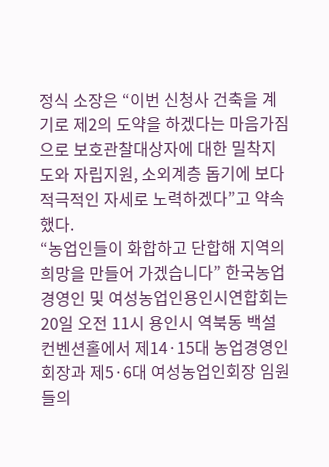정식 소장은 “이번 신청사 건축을 계기로 제2의 도약을 하겠다는 마음가짐으로 보호관찰대상자에 대한 밀착지도와 자립지원, 소외계층 돕기에 보다 적극적인 자세로 노력하겠다”고 약속했다.
“농업인들이 화합하고 단합해 지역의 희망을 만들어 가겠습니다” 한국농업경영인 및 여성농업인용인시연합회는 20일 오전 11시 용인시 역북동 백설컨벤션홀에서 제14·15대 농업경영인회장과 제5·6대 여성농업인회장 임원들의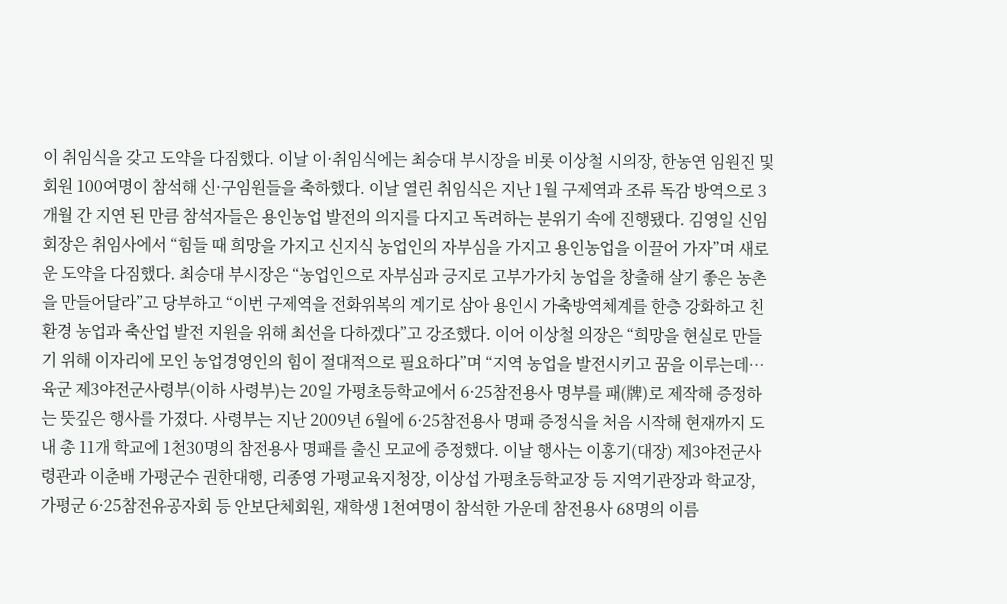이 취임식을 갖고 도약을 다짐했다. 이날 이·취임식에는 최승대 부시장을 비롯 이상철 시의장, 한농연 임원진 및 회원 100여명이 참석해 신·구임원들을 축하했다. 이날 열린 취임식은 지난 1월 구제역과 조류 독감 방역으로 3개월 간 지연 된 만큼 참석자들은 용인농업 발전의 의지를 다지고 독려하는 분위기 속에 진행됐다. 김영일 신임회장은 취임사에서 “힘들 때 희망을 가지고 신지식 농업인의 자부심을 가지고 용인농업을 이끌어 가자”며 새로운 도약을 다짐했다. 최승대 부시장은 “농업인으로 자부심과 긍지로 고부가가치 농업을 창출해 살기 좋은 농촌을 만들어달라”고 당부하고 “이번 구제역을 전화위복의 계기로 삼아 용인시 가축방역체계를 한층 강화하고 친환경 농업과 축산업 발전 지원을 위해 최선을 다하겠다”고 강조했다. 이어 이상철 의장은 “희망을 현실로 만들기 위해 이자리에 모인 농업경영인의 힘이 절대적으로 필요하다”며 “지역 농업을 발전시키고 꿈을 이루는데…
육군 제3야전군사령부(이하 사령부)는 20일 가평초등학교에서 6·25참전용사 명부를 패(牌)로 제작해 증정하는 뜻깊은 행사를 가졌다. 사령부는 지난 2009년 6월에 6·25참전용사 명패 증정식을 처음 시작해 현재까지 도내 총 11개 학교에 1천30명의 참전용사 명패를 출신 모교에 증정했다. 이날 행사는 이홍기(대장) 제3야전군사령관과 이춘배 가평군수 권한대행, 리종영 가평교육지청장, 이상섭 가평초등학교장 등 지역기관장과 학교장, 가평군 6·25참전유공자회 등 안보단체회원, 재학생 1천여명이 참석한 가운데 참전용사 68명의 이름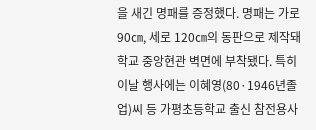을 새긴 명패를 증정했다. 명패는 가로 90㎝, 세로 120㎝의 동판으로 제작돼 학교 중앙현관 벽면에 부착됐다. 특히 이날 행사에는 이혜영(80·1946년졸업)씨 등 가평초등학교 출신 참전용사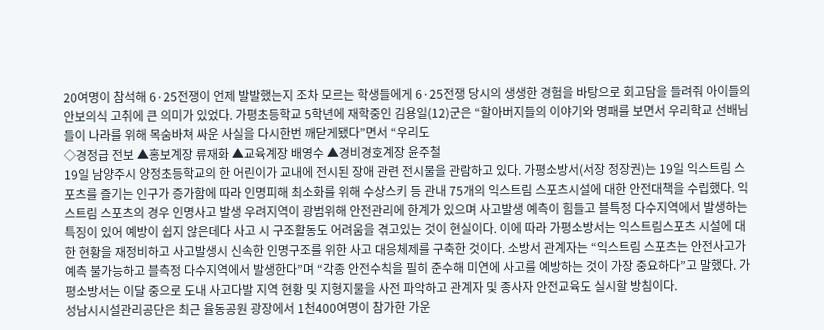20여명이 참석해 6·25전쟁이 언제 발발했는지 조차 모르는 학생들에게 6·25전쟁 당시의 생생한 경험을 바탕으로 회고담을 들려줘 아이들의 안보의식 고취에 큰 의미가 있었다. 가평초등학교 5학년에 재학중인 김용일(12)군은 “할아버지들의 이야기와 명패를 보면서 우리학교 선배님들이 나라를 위해 목숨바쳐 싸운 사실을 다시한번 깨닫게됐다”면서 “우리도
◇경정급 전보 ▲홍보계장 류재화 ▲교육계장 배영수 ▲경비경호계장 윤주철
19일 남양주시 양정초등학교의 한 어린이가 교내에 전시된 장애 관련 전시물을 관람하고 있다. 가평소방서(서장 정장권)는 19일 익스트림 스포츠를 즐기는 인구가 증가함에 따라 인명피해 최소화를 위해 수상스키 등 관내 75개의 익스트림 스포츠시설에 대한 안전대책을 수립했다. 익스트림 스포츠의 경우 인명사고 발생 우려지역이 광범위해 안전관리에 한계가 있으며 사고발생 예측이 힘들고 블특정 다수지역에서 발생하는 특징이 있어 예방이 쉽지 않은데다 사고 시 구조활동도 어려움을 겪고있는 것이 현실이다. 이에 따라 가평소방서는 익스트림스포츠 시설에 대한 현황을 재정비하고 사고발생시 신속한 인명구조를 위한 사고 대응체제를 구축한 것이다. 소방서 관계자는 “익스트림 스포츠는 안전사고가 예측 불가능하고 블측정 다수지역에서 발생한다”며 “각종 안전수칙을 필히 준수해 미연에 사고를 예방하는 것이 가장 중요하다”고 말했다. 가평소방서는 이달 중으로 도내 사고다발 지역 현황 및 지형지물을 사전 파악하고 관계자 및 종사자 안전교육도 실시할 방침이다.
성남시시설관리공단은 최근 율동공원 광장에서 1천400여명이 참가한 가운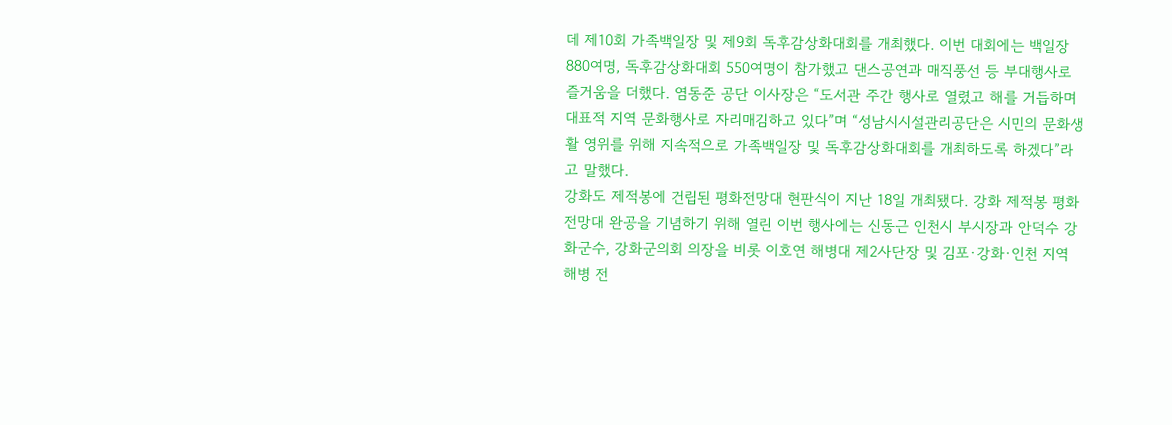데 제10회 가족백일장 및 제9회 독후감상화대회를 개최했다. 이번 대회에는 백일장 880여명, 독후감상화대회 550여명이 참가했고 댄스공연과 매직풍선 등 부대행사로 즐거움을 더했다. 염동준 공단 이사장은 “도서관 주간 행사로 열렸고 해를 거듭하며 대표적 지역 문화행사로 자리매김하고 있다”며 “성남시시설관리공단은 시민의 문화생활 영위를 위해 지속적으로 가족백일장 및 독후감상화대회를 개최하도록 하겠다”라고 말했다.
강화도 제적봉에 건립된 평화전망대 현판식이 지난 18일 개최됐다. 강화 제적봉 평화전망대 완공을 기념하기 위해 열린 이번 행사에는 신동근 인천시 부시장과 안덕수 강화군수, 강화군의회 의장을 비롯 이호연 해병대 제2사단장 및 김포·강화·인천 지역 해병 전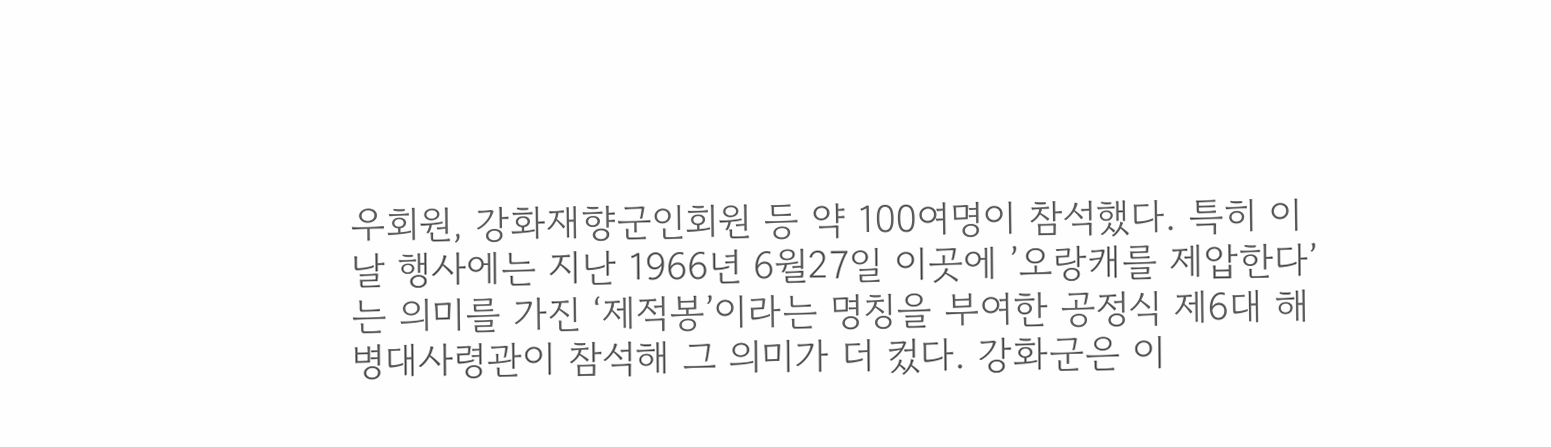우회원, 강화재향군인회원 등 약 100여명이 참석했다. 특히 이날 행사에는 지난 1966년 6월27일 이곳에 ’오랑캐를 제압한다’는 의미를 가진 ‘제적봉’이라는 명칭을 부여한 공정식 제6대 해병대사령관이 참석해 그 의미가 더 컸다. 강화군은 이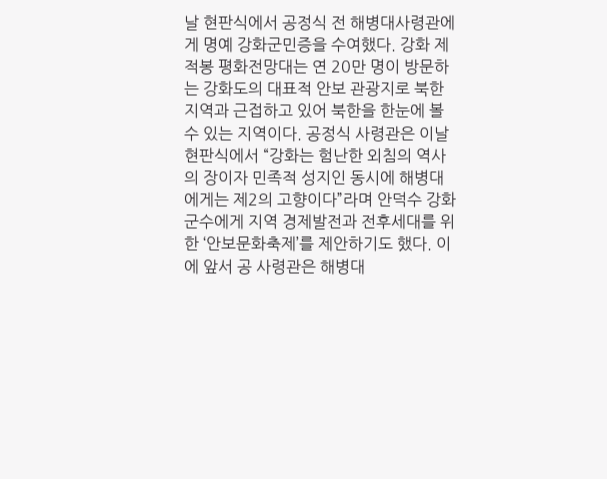날 현판식에서 공정식 전 해병대사령관에게 명예 강화군민증을 수여했다. 강화 제적봉 평화전망대는 연 20만 명이 방문하는 강화도의 대표적 안보 관광지로 북한지역과 근접하고 있어 북한을 한눈에 볼 수 있는 지역이다. 공정식 사령관은 이날 현판식에서 “강화는 험난한 외침의 역사의 장이자 민족적 성지인 동시에 해병대에게는 제2의 고향이다”라며 안덕수 강화군수에게 지역 경제발전과 전후세대를 위한 ‘안보문화축제’를 제안하기도 했다. 이에 앞서 공 사령관은 해병대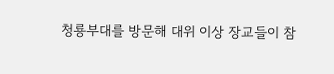청룡부대를 방문해 대위 이상 장교들이 참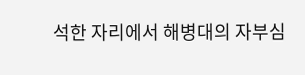석한 자리에서 해병대의 자부심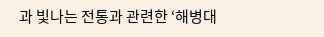과 빛나는 전통과 관련한 ‘해병대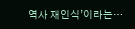역사 재인식’이라는…